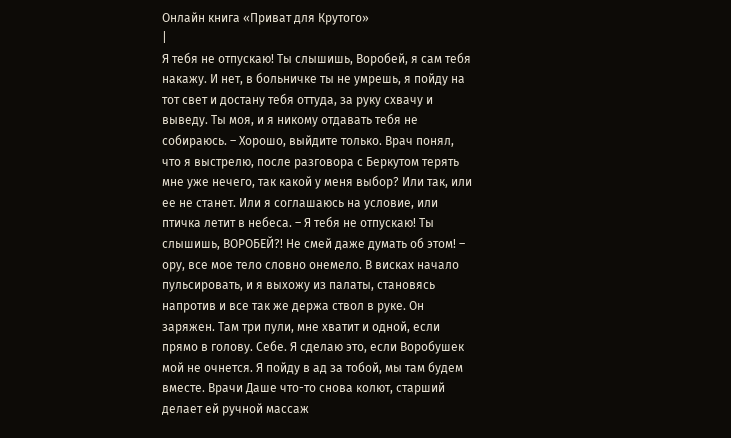Онлайн книга «Приват для Крутого»
|
Я тебя не отпускаю! Ты слышишь, Воробей, я сам тебя накажу. И нет, в больничке ты не умрешь, я пойду на тот свет и достану тебя оттуда, за руку схвачу и выведу. Ты моя, и я никому отдавать тебя не собираюсь. – Хорошо, выйдите только. Врач понял, что я выстрелю, после разговора с Беркутом терять мне уже нечего, так какой у меня выбор? Или так, или ее не станет. Или я соглашаюсь на условие, или птичка летит в небеса. – Я тебя не отпускаю! Ты слышишь, ВОРОБЕЙ?! Не смей даже думать об этом! – ору, все мое тело словно онемело. В висках начало пульсировать, и я выхожу из палаты, становясь напротив и все так же держа ствол в руке. Он заряжен. Там три пули, мне хватит и одной, если прямо в голову. Себе. Я сделаю это, если Воробушек мой не очнется. Я пойду в ад за тобой, мы там будем вместе. Врачи Даше что-то снова колют, старший делает ей ручной массаж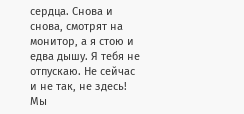сердца. Снова и снова, смотрят на монитор, а я стою и едва дышу. Я тебя не отпускаю. Не сейчас и не так, не здесь! Мы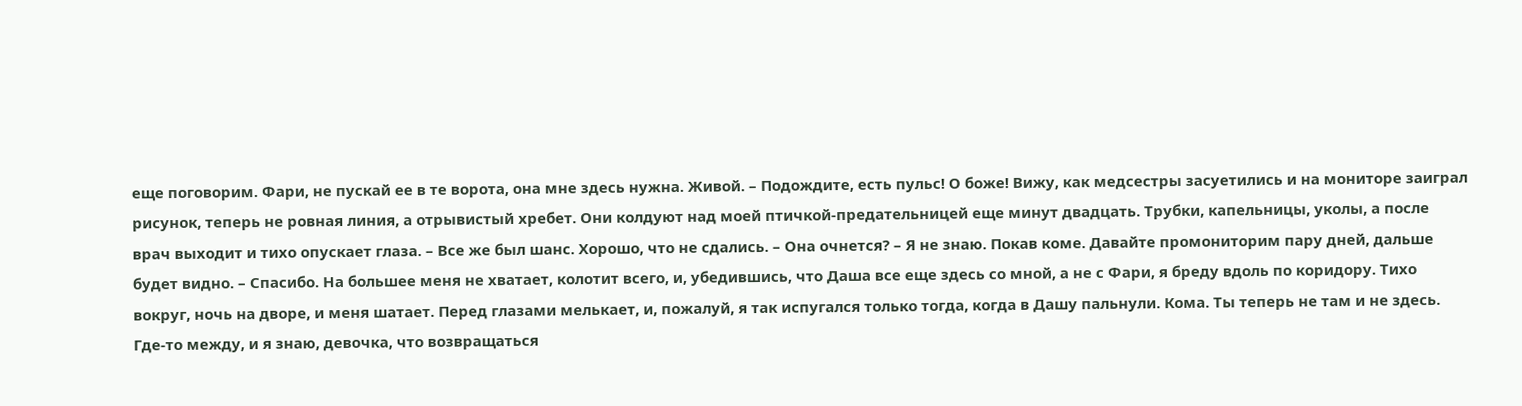еще поговорим. Фари, не пускай ее в те ворота, она мне здесь нужна. Живой. – Подождите, есть пульс! О боже! Вижу, как медсестры засуетились и на мониторе заиграл рисунок, теперь не ровная линия, а отрывистый хребет. Они колдуют над моей птичкой-предательницей еще минут двадцать. Трубки, капельницы, уколы, а после врач выходит и тихо опускает глаза. – Все же был шанс. Хорошо, что не сдались. – Она очнется? – Я не знаю. Покав коме. Давайте промониторим пару дней, дальше будет видно. – Спасибо. На большее меня не хватает, колотит всего, и, убедившись, что Даша все еще здесь со мной, а не с Фари, я бреду вдоль по коридору. Тихо вокруг, ночь на дворе, и меня шатает. Перед глазами мелькает, и, пожалуй, я так испугался только тогда, когда в Дашу пальнули. Кома. Ты теперь не там и не здесь. Где-то между, и я знаю, девочка, что возвращаться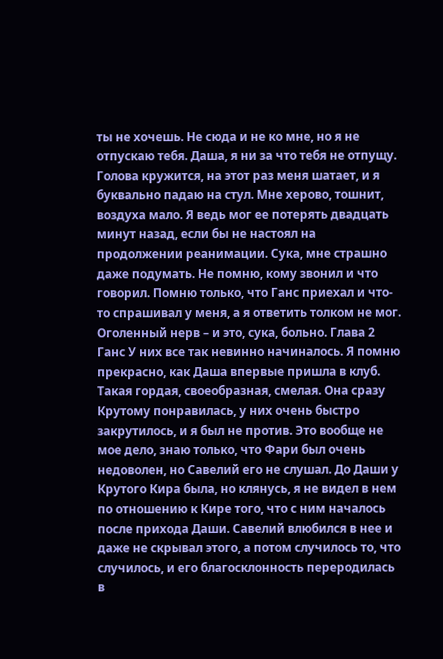ты не хочешь. Не сюда и не ко мне, но я не отпускаю тебя. Даша, я ни за что тебя не отпущу. Голова кружится, на этот раз меня шатает, и я буквально падаю на стул. Мне херово, тошнит, воздуха мало. Я ведь мог ее потерять двадцать минут назад, если бы не настоял на продолжении реанимации. Сука, мне страшно даже подумать. Не помню, кому звонил и что говорил. Помню только, что Ганс приехал и что-то спрашивал у меня, а я ответить толком не мог. Оголенный нерв – и это, сука, больно. Глава 2 Ганс У них все так невинно начиналось. Я помню прекрасно, как Даша впервые пришла в клуб. Такая гордая, своеобразная, смелая. Она сразу Крутому понравилась, у них очень быстро закрутилось, и я был не против. Это вообще не мое дело, знаю только, что Фари был очень недоволен, но Савелий его не слушал. До Даши у Крутого Кира была, но клянусь, я не видел в нем по отношению к Кире того, что с ним началось после прихода Даши. Савелий влюбился в нее и даже не скрывал этого, а потом случилось то, что случилось, и его благосклонность переродилась в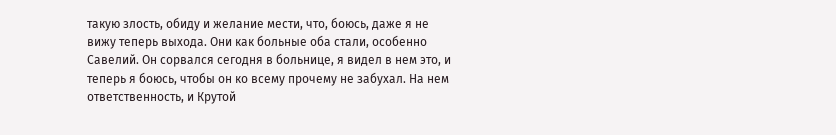такую злость, обиду и желание мести, что, боюсь, даже я не вижу теперь выхода. Они как больные оба стали, особенно Савелий. Он сорвался сегодня в больнице, я видел в нем это, и теперь я боюсь, чтобы он ко всему прочему не забухал. На нем ответственность, и Крутой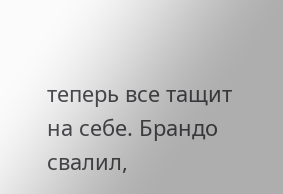теперь все тащит на себе. Брандо свалил,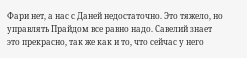Фари нет, а нас с Даней недостаточно. Это тяжело, но управлять Прайдом все равно надо. Савелий знает это прекрасно, так же как и то, что сейчас у него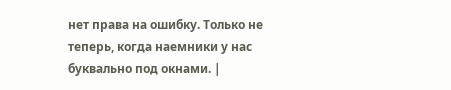нет права на ошибку. Только не теперь, когда наемники у нас буквально под окнами. |